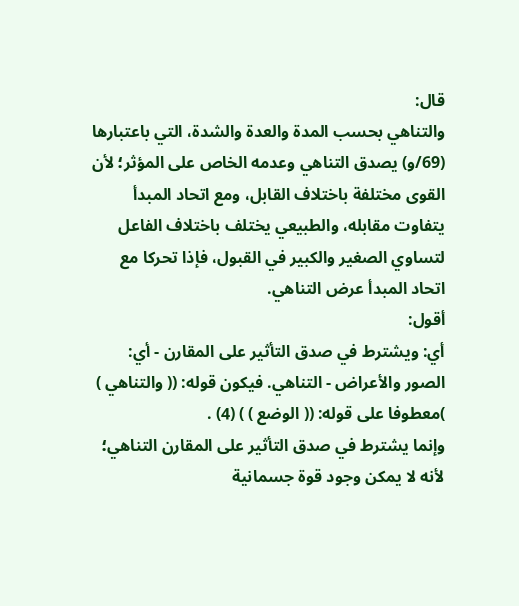قال:
والتناهي بحسب المدة والعدة والشدة، التي باعتبارها (69/و) يصدق التناهي وعدمه الخاص على المؤثر؛ لأن القوى مختلفة باختلاف القابل، ومع اتحاد المبدأ يتفاوت مقابله، والطبيعي يختلف باختلاف الفاعل لتساوي الصغير والكبير في القبول، فإذا تحركا مع اتحاد المبدأ عرض التناهي.
أقول:
أي: ويشترط في صدق التأثير على المقارن - أي: الصور والأعراض - التناهي. فيكون قوله: (( والتناهي ) )معطوفا على قوله: (( الوضع ) ) (4) .
وإنما يشترط في صدق التأثير على المقارن التناهي؛ لأنه لا يمكن وجود قوة جسمانية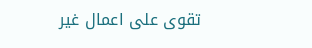تقوى على اعمال غير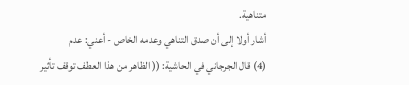متناهية.
أشار أولا إلى أن صدق التناهي وعدمه الخاص - أعني: عدم
(4) قال الجرجاني في الحاشية: (( الظاهر من هذا العطف توقف تأثير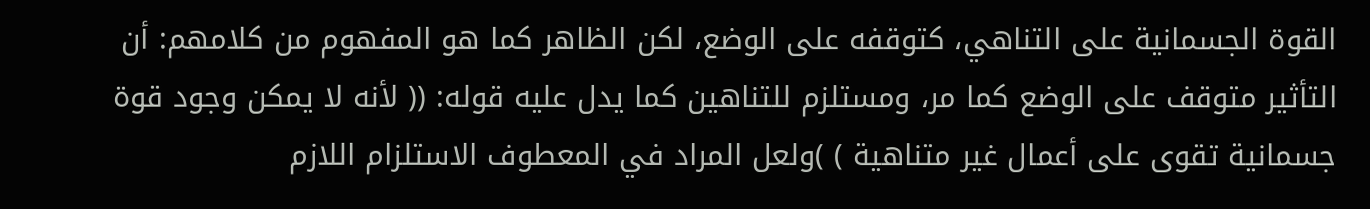القوة الجسمانية على التناهي، كتوقفه على الوضع، لكن الظاهر كما هو المفهوم من كلامهم: أن التأثير متوقف على الوضع كما مر، ومستلزم للتناهين كما يدل عليه قوله: (( لأنه لا يمكن وجود قوة جسمانية تقوى على أعمال غير متناهية ) )ولعل المراد في المعطوف الاستلزام اللازم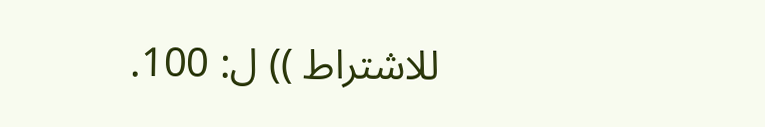للاشتراط )) ل: 100.